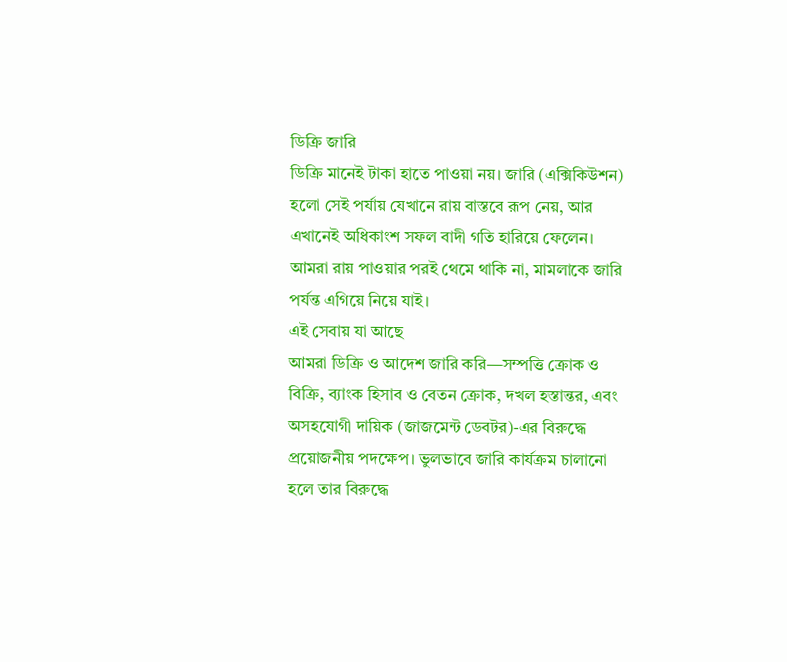ডিক্রি জারি
ডিক্রি মানেই টাকা হাতে পাওয়া নয়। জারি (এক্সিকিউশন) হলো সেই পর্যায় যেখানে রায় বাস্তবে রূপ নেয়, আর এখানেই অধিকাংশ সফল বাদী গতি হারিয়ে ফেলেন। আমরা রায় পাওয়ার পরই থেমে থাকি না, মামলাকে জারি পর্যন্ত এগিয়ে নিয়ে যাই।
এই সেবায় যা আছে
আমরা ডিক্রি ও আদেশ জারি করি—সম্পত্তি ক্রোক ও বিক্রি, ব্যাংক হিসাব ও বেতন ক্রোক, দখল হস্তান্তর, এবং অসহযোগী দায়িক (জাজমেন্ট ডেবটর)-এর বিরুদ্ধে প্রয়োজনীয় পদক্ষেপ। ভুলভাবে জারি কার্যক্রম চালানো হলে তার বিরুদ্ধে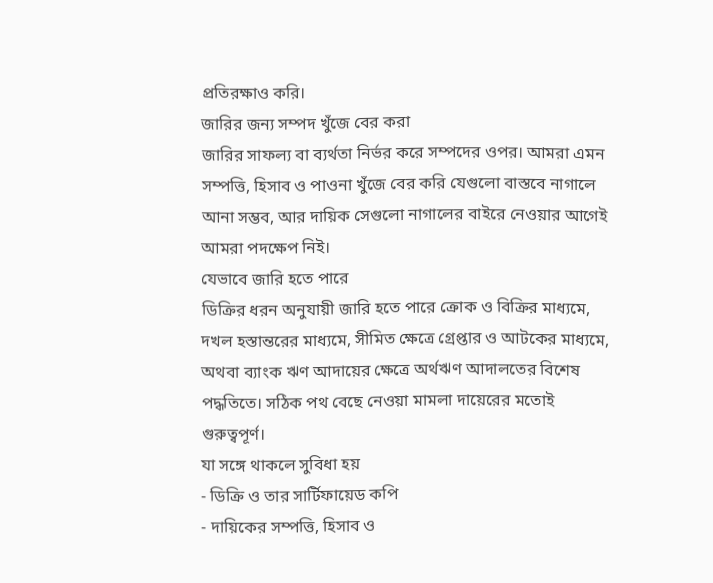প্রতিরক্ষাও করি।
জারির জন্য সম্পদ খুঁজে বের করা
জারির সাফল্য বা ব্যর্থতা নির্ভর করে সম্পদের ওপর। আমরা এমন সম্পত্তি, হিসাব ও পাওনা খুঁজে বের করি যেগুলো বাস্তবে নাগালে আনা সম্ভব, আর দায়িক সেগুলো নাগালের বাইরে নেওয়ার আগেই আমরা পদক্ষেপ নিই।
যেভাবে জারি হতে পারে
ডিক্রির ধরন অনুযায়ী জারি হতে পারে ক্রোক ও বিক্রির মাধ্যমে, দখল হস্তান্তরের মাধ্যমে, সীমিত ক্ষেত্রে গ্রেপ্তার ও আটকের মাধ্যমে, অথবা ব্যাংক ঋণ আদায়ের ক্ষেত্রে অর্থঋণ আদালতের বিশেষ পদ্ধতিতে। সঠিক পথ বেছে নেওয়া মামলা দায়েরের মতোই গুরুত্বপূর্ণ।
যা সঙ্গে থাকলে সুবিধা হয়
- ডিক্রি ও তার সার্টিফায়েড কপি
- দায়িকের সম্পত্তি, হিসাব ও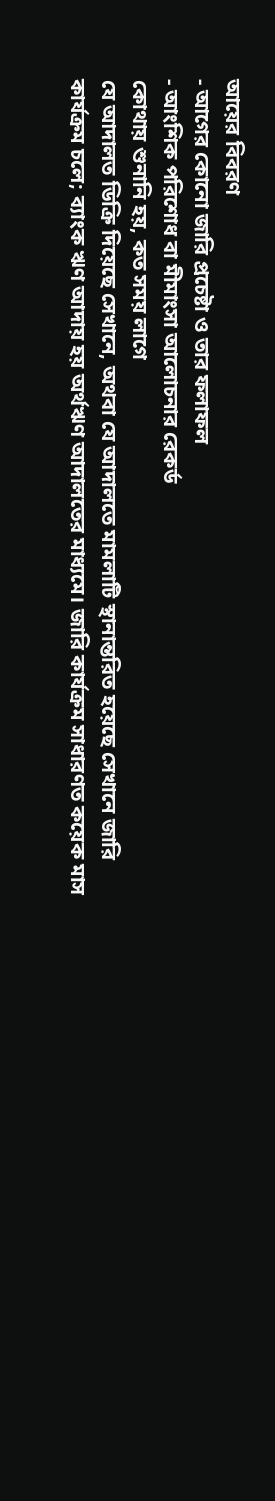আয়ের বিবরণ
- আগের কোনো জারি প্রচেষ্টা ও তার ফলাফল
- আংশিক পরিশোধ বা মীমাংসা আলোচনার রেকর্ড
কোথায় শুনানি হয়, কত সময় লাগে
যে আদালত ডিক্রি দিয়েছে সেখানে, অথবা যে আদালতে মামলাটি স্থানান্তরিত হয়েছে সেখানে জারি কার্যক্রম চলে; ব্যাংক ঋণ আদায় হয় অর্থঋণ আদালতের মাধ্যমে। জারি কার্যক্রম সাধারণত কয়েক মাস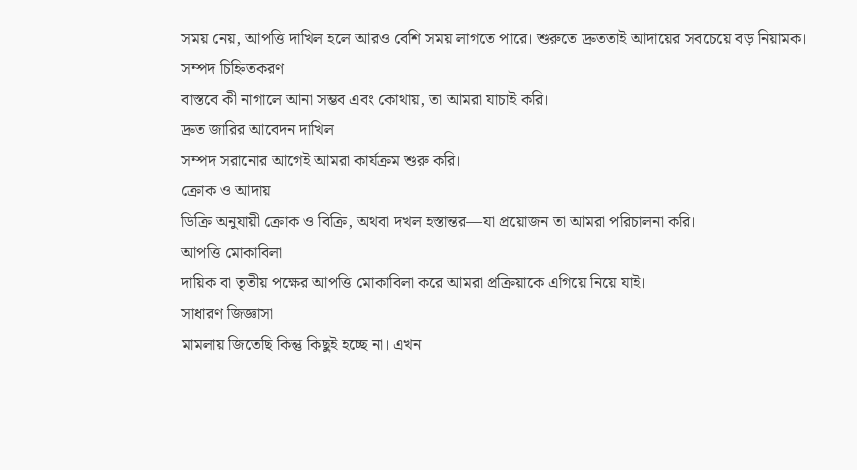সময় নেয়, আপত্তি দাখিল হলে আরও বেশি সময় লাগতে পারে। শুরুতে দ্রুততাই আদায়ের সবচেয়ে বড় নিয়ামক।
সম্পদ চিহ্নিতকরণ
বাস্তবে কী নাগালে আনা সম্ভব এবং কোথায়, তা আমরা যাচাই করি।
দ্রুত জারির আবেদন দাখিল
সম্পদ সরানোর আগেই আমরা কার্যক্রম শুরু করি।
ক্রোক ও আদায়
ডিক্রি অনুযায়ী ক্রোক ও বিক্রি, অথবা দখল হস্তান্তর—যা প্রয়োজন তা আমরা পরিচালনা করি।
আপত্তি মোকাবিলা
দায়িক বা তৃতীয় পক্ষের আপত্তি মোকাবিলা করে আমরা প্রক্রিয়াকে এগিয়ে নিয়ে যাই।
সাধারণ জিজ্ঞাসা
মামলায় জিতেছি কিন্তু কিছুই হচ্ছে না। এখন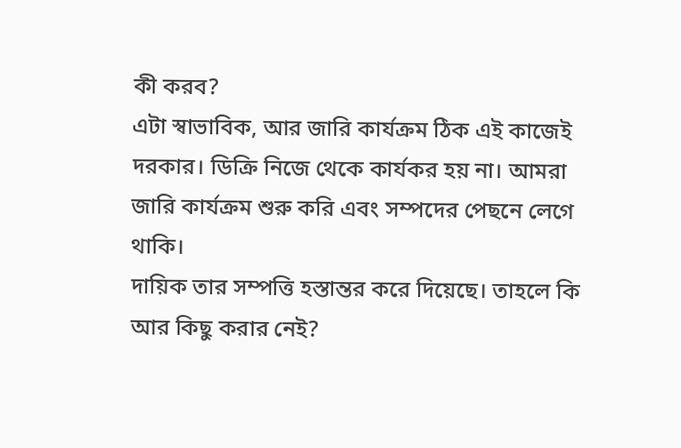কী করব?
এটা স্বাভাবিক, আর জারি কার্যক্রম ঠিক এই কাজেই দরকার। ডিক্রি নিজে থেকে কার্যকর হয় না। আমরা জারি কার্যক্রম শুরু করি এবং সম্পদের পেছনে লেগে থাকি।
দায়িক তার সম্পত্তি হস্তান্তর করে দিয়েছে। তাহলে কি আর কিছু করার নেই?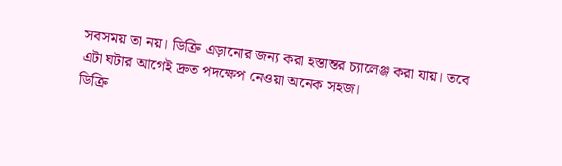সবসময় তা নয়। ডিক্রি এড়ানোর জন্য করা হস্তান্তর চ্যালেঞ্জ করা যায়। তবে এটা ঘটার আগেই দ্রুত পদক্ষেপ নেওয়া অনেক সহজ।
ডিক্রি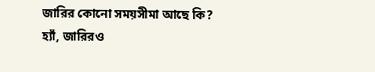জারির কোনো সময়সীমা আছে কি?
হ্যাঁ, জারিরও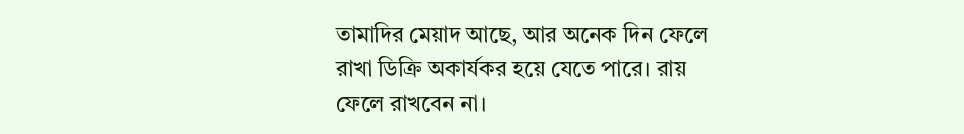তামাদির মেয়াদ আছে, আর অনেক দিন ফেলে রাখা ডিক্রি অকার্যকর হয়ে যেতে পারে। রায় ফেলে রাখবেন না।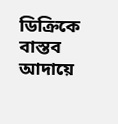ডিক্রিকে বাস্তব আদায়ে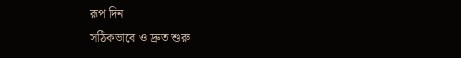রূপ দিন
সঠিকভাবে ও দ্রুত শুরু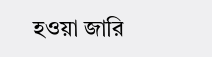হওয়া জারি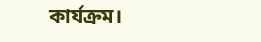কার্যক্রম।